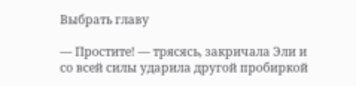Выбрать главу

— Простите! — трясясь, закричала Эли и со всей силы ударила другой пробиркой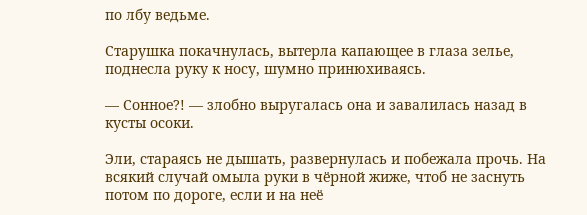по лбу ведьме.

Старушка покачнулась, вытерла капающее в глаза зелье, поднесла руку к носу, шумно принюхиваясь.

— Сонное?! — злобно выругалась она и завалилась назад в кусты осоки.

Эли, стараясь не дышать, развернулась и побежала прочь. На всякий случай омыла руки в чёрной жиже, чтоб не заснуть потом по дороге, если и на неё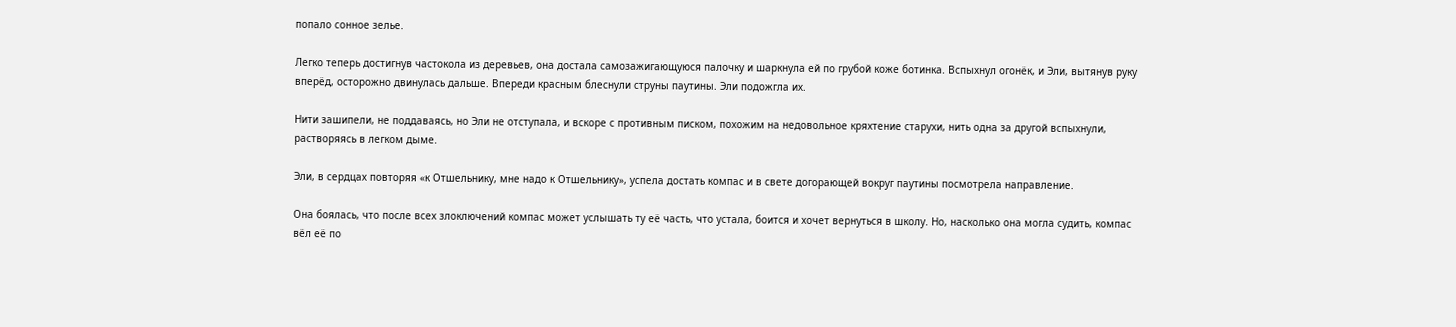попало сонное зелье.

Легко теперь достигнув частокола из деревьев, она достала самозажигающуюся палочку и шаркнула ей по грубой коже ботинка. Вспыхнул огонёк, и Эли, вытянув руку вперёд, осторожно двинулась дальше. Впереди красным блеснули струны паутины. Эли подожгла их.

Нити зашипели, не поддаваясь, но Эли не отступала, и вскоре с противным писком, похожим на недовольное кряхтение старухи, нить одна за другой вспыхнули, растворяясь в легком дыме.

Эли, в сердцах повторяя «к Отшельнику, мне надо к Отшельнику», успела достать компас и в свете догорающей вокруг паутины посмотрела направление.

Она боялась, что после всех злоключений компас может услышать ту её часть, что устала, боится и хочет вернуться в школу. Но, насколько она могла судить, компас вёл её по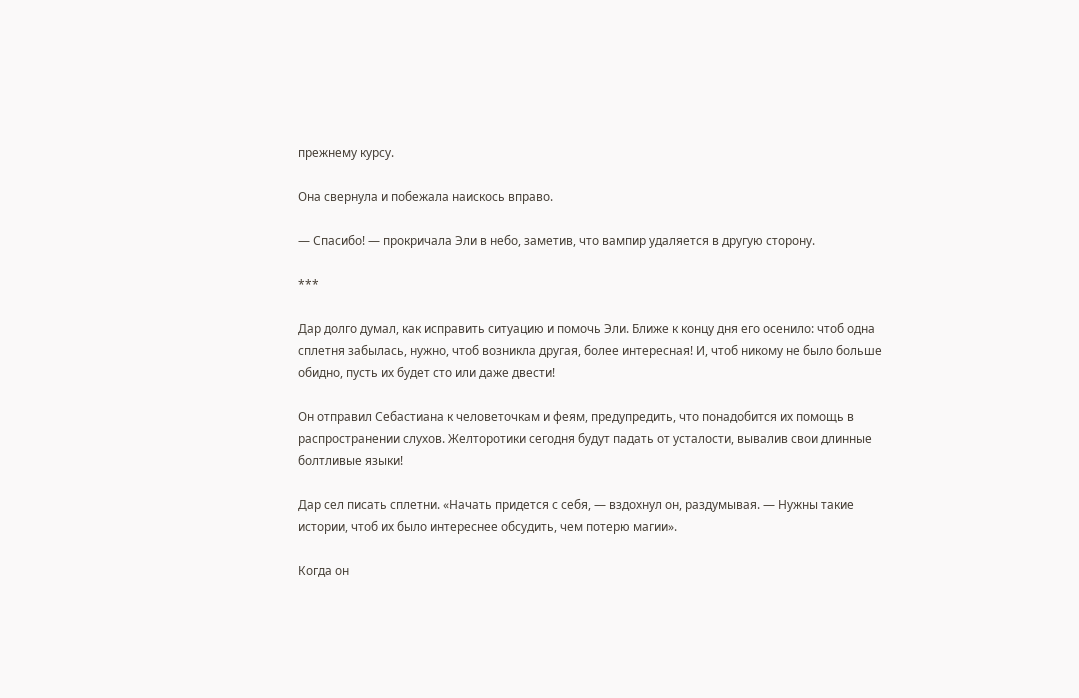прежнему курсу.

Она свернула и побежала наискось вправо.

— Спасибо! — прокричала Эли в небо, заметив, что вампир удаляется в другую сторону.

***

Дар долго думал, как исправить ситуацию и помочь Эли. Ближе к концу дня его осенило: чтоб одна сплетня забылась, нужно, чтоб возникла другая, более интересная! И, чтоб никому не было больше обидно, пусть их будет сто или даже двести!

Он отправил Себастиана к человеточкам и феям, предупредить, что понадобится их помощь в распространении слухов. Желторотики сегодня будут падать от усталости, вывалив свои длинные болтливые языки!

Дар сел писать сплетни. «Начать придется с себя, — вздохнул он, раздумывая. — Нужны такие истории, чтоб их было интереснее обсудить, чем потерю магии».

Когда он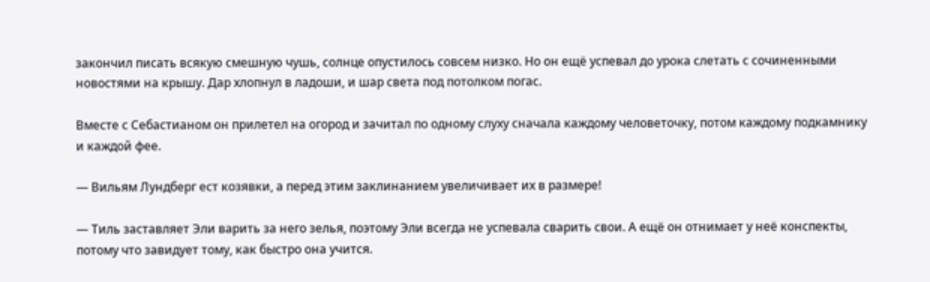закончил писать всякую смешную чушь, солнце опустилось совсем низко. Но он ещё успевал до урока слетать с сочиненными новостями на крышу. Дар хлопнул в ладоши, и шар света под потолком погас.

Вместе с Себастианом он прилетел на огород и зачитал по одному слуху сначала каждому человеточку, потом каждому подкамнику и каждой фее.

— Вильям Лундберг ест козявки, а перед этим заклинанием увеличивает их в размере!

— Тиль заставляет Эли варить за него зелья, поэтому Эли всегда не успевала сварить свои. А ещё он отнимает у неё конспекты, потому что завидует тому, как быстро она учится.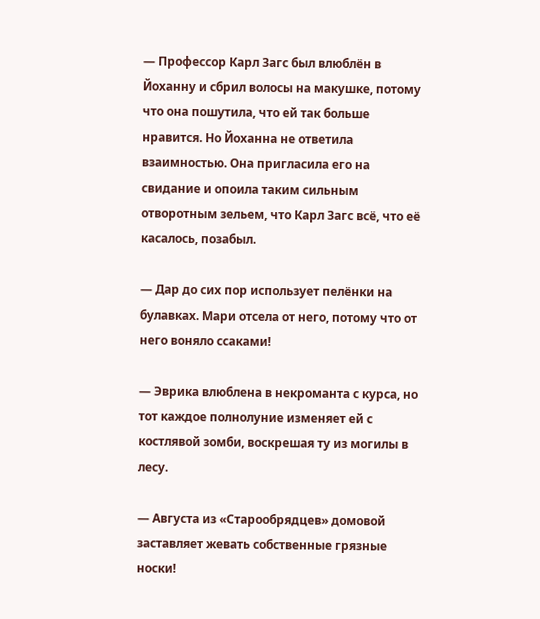— Профессор Карл Загс был влюблён в Йоханну и сбрил волосы на макушке, потому что она пошутила, что ей так больше нравится. Но Йоханна не ответила взаимностью. Она пригласила его на свидание и опоила таким сильным отворотным зельем, что Карл Загс всё, что её касалось, позабыл.

— Дар до сих пор использует пелёнки на булавках. Мари отсела от него, потому что от него воняло ссаками!

— Эврика влюблена в некроманта с курса, но тот каждое полнолуние изменяет ей с костлявой зомби, воскрешая ту из могилы в лесу.

— Августа из «Старообрядцев» домовой заставляет жевать собственные грязные носки!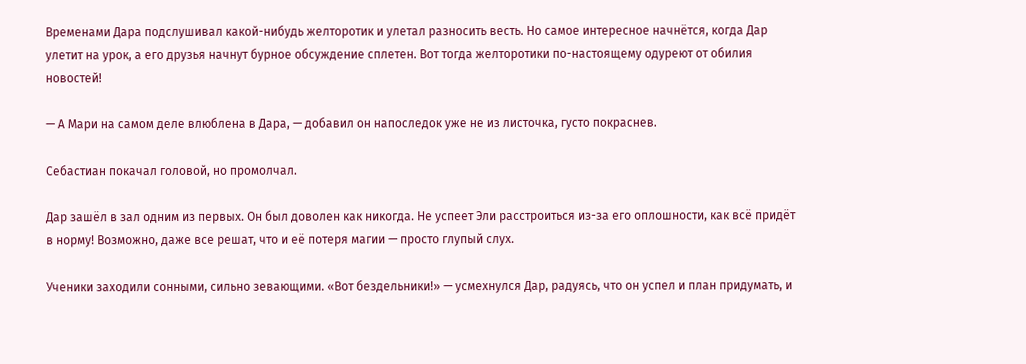Временами Дара подслушивал какой-нибудь желторотик и улетал разносить весть. Но самое интересное начнётся, когда Дар улетит на урок, а его друзья начнут бурное обсуждение сплетен. Вот тогда желторотики по-настоящему одуреют от обилия новостей!

— А Мари на самом деле влюблена в Дара, — добавил он напоследок уже не из листочка, густо покраснев.

Себастиан покачал головой, но промолчал.

Дар зашёл в зал одним из первых. Он был доволен как никогда. Не успеет Эли расстроиться из-за его оплошности, как всё придёт в норму! Возможно, даже все решат, что и её потеря магии — просто глупый слух.

Ученики заходили сонными, сильно зевающими. «Вот бездельники!» — усмехнулся Дар, радуясь, что он успел и план придумать, и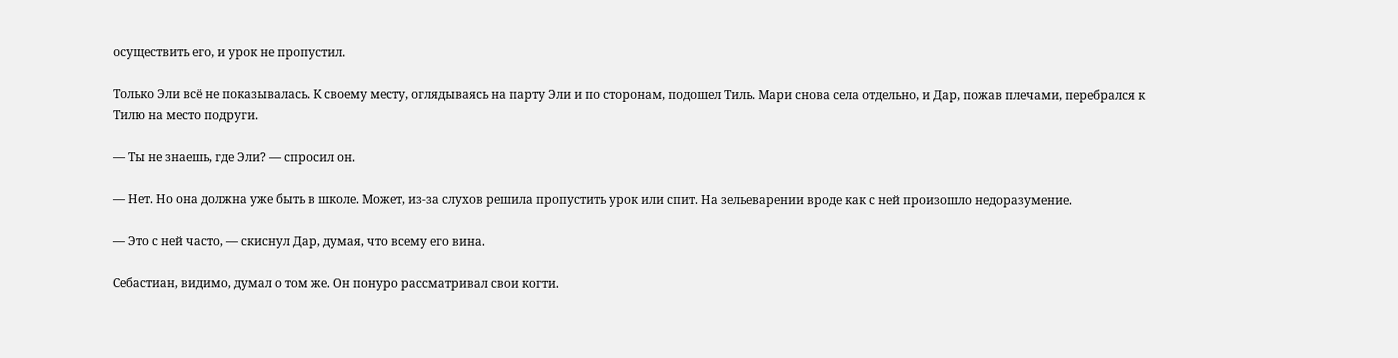осуществить его, и урок не пропустил.

Только Эли всё не показывалась. К своему месту, оглядываясь на парту Эли и по сторонам, подошел Тиль. Мари снова села отдельно, и Дар, пожав плечами, перебрался к Тилю на место подруги.

— Ты не знаешь, где Эли? — спросил он.

— Нет. Но она должна уже быть в школе. Может, из-за слухов решила пропустить урок или спит. На зельеварении вроде как с ней произошло недоразумение.

— Это с ней часто, — скиснул Дар, думая, что всему его вина.

Себастиан, видимо, думал о том же. Он понуро рассматривал свои когти.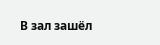В зал зашёл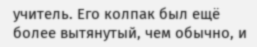учитель. Его колпак был ещё более вытянутый, чем обычно, и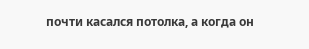почти касался потолка, а когда он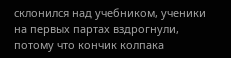склонился над учебником, ученики на первых партах вздрогнули, потому что кончик колпака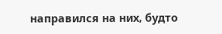направился на них, будто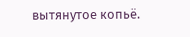вытянутое копьё.